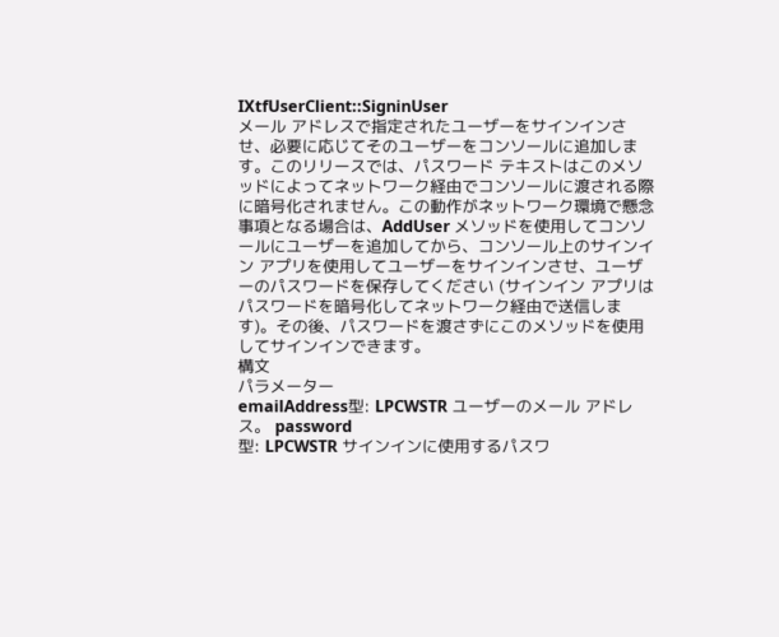IXtfUserClient::SigninUser
メール アドレスで指定されたユーザーをサインインさせ、必要に応じてそのユーザーをコンソールに追加します。このリリースでは、パスワード テキストはこのメソッドによってネットワーク経由でコンソールに渡される際に暗号化されません。この動作がネットワーク環境で懸念事項となる場合は、AddUser メソッドを使用してコンソールにユーザーを追加してから、コンソール上のサインイン アプリを使用してユーザーをサインインさせ、ユーザーのパスワードを保存してください (サインイン アプリはパスワードを暗号化してネットワーク経由で送信します)。その後、パスワードを渡さずにこのメソッドを使用してサインインできます。
構文
パラメーター
emailAddress型: LPCWSTR ユーザーのメール アドレス。 password
型: LPCWSTR サインインに使用するパスワ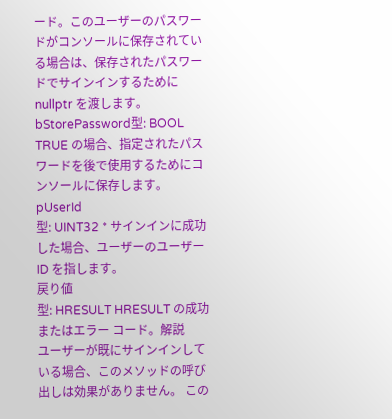ード。このユーザーのパスワードがコンソールに保存されている場合は、保存されたパスワードでサインインするために
nullptr を渡します。
bStorePassword型: BOOL TRUE の場合、指定されたパスワードを後で使用するためにコンソールに保存します。 pUserId
型: UINT32 * サインインに成功した場合、ユーザーのユーザー ID を指します。
戻り値
型: HRESULT HRESULT の成功またはエラー コード。解説
ユーザーが既にサインインしている場合、このメソッドの呼び出しは効果がありません。 この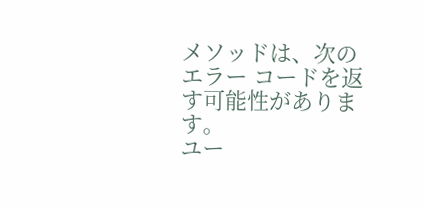メソッドは、次のエラー コードを返す可能性があります。
ユー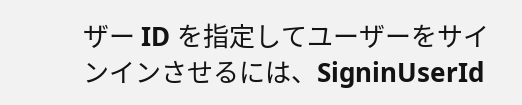ザー ID を指定してユーザーをサインインさせるには、SigninUserId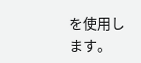を使用します。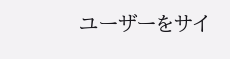ユーザーをサイ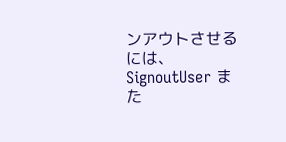ンアウトさせるには、SignoutUser また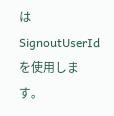は SignoutUserId を使用します。